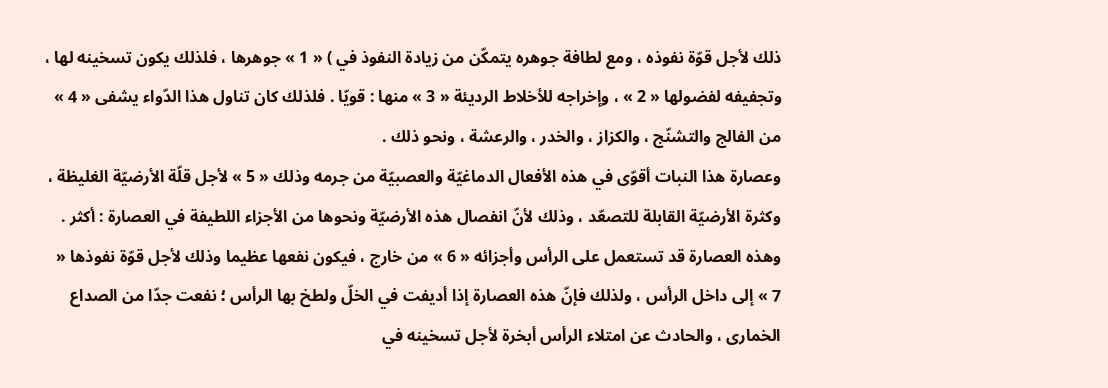ذلك لأجل قوّة نفوذه ، ومع لطافة جوهره يتمكّن من زيادة النفوذ في ) « 1 » جوهرها ، فلذلك يكون تسخينه لها ، وتجفيفه لفضولها « 2 » ، وإخراجه للأخلاط الرديئة « 3 » منها : قويّا . فلذلك كان تناول هذا الدّواء يشفى « 4 » من الفالج والتشنّج ، والكزاز ، والخدر ، والرعشة ، ونحو ذلك .
وعصارة هذا النبات أقوّى في هذه الأفعال الدماغيّة والعصبيّة من جرمه وذلك « 5 » لأجل قلّة الأرضيّة الغليظة ، وكثرة الأرضيّة القابلة للتصعّد ، وذلك لأنّ انفصال هذه الأرضيّة ونحوها من الأجزاء اللطيفة في العصارة : أكثر . وهذه العصارة قد تستعمل على الرأس وأجزائه « 6 » من خارج ، فيكون نفعها عظيما وذلك لأجل قوّة نفوذها « 7 » إلى داخل الرأس ، ولذلك فإنّ هذه العصارة إذا أديفت في الخلّ ولطخ بها الرأس ؛ نفعت جدّا من الصداع الخمارى ، والحادث عن امتلاء الرأس أبخرة لأجل تسخينه في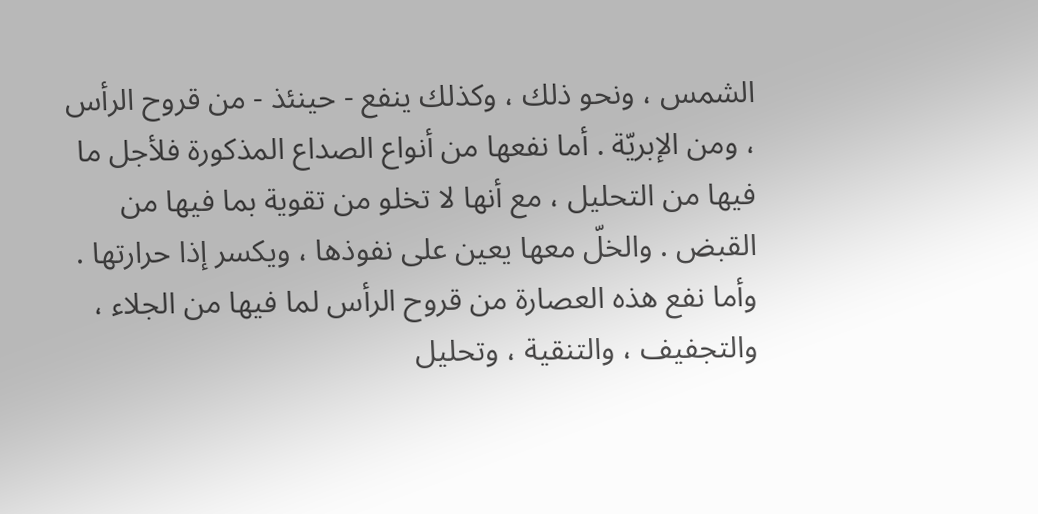الشمس ، ونحو ذلك ، وكذلك ينفع - حينئذ - من قروح الرأس ، ومن الإبريّة . أما نفعها من أنواع الصداع المذكورة فلأجل ما فيها من التحليل ، مع أنها لا تخلو من تقوية بما فيها من القبض . والخلّ معها يعين على نفوذها ، ويكسر إذا حرارتها . وأما نفع هذه العصارة من قروح الرأس لما فيها من الجلاء ، والتجفيف ، والتنقية ، وتحليل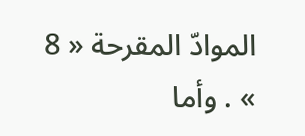الموادّ المقرحة « 8 » . وأما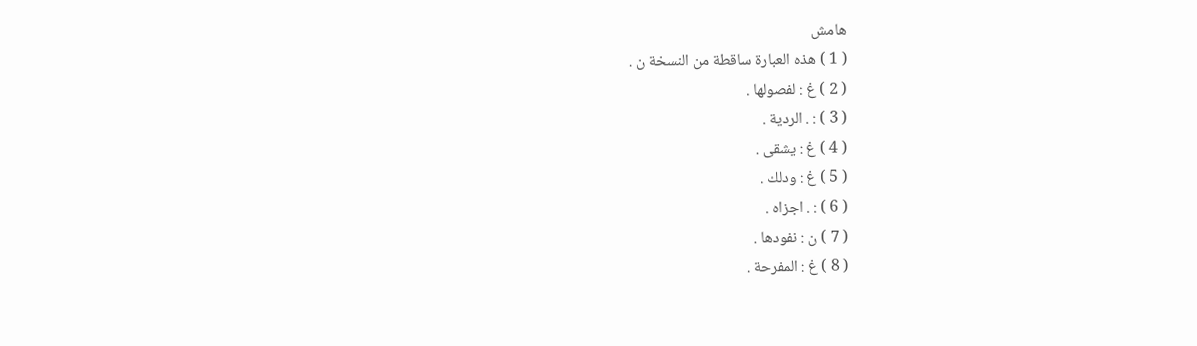هامش
( 1 ) هذه العبارة ساقطة من النسخة ن .
( 2 ) غ : لفصولها .
( 3 ) : . الردية .
( 4 ) غ : يشقى .
( 5 ) غ : ودلك .
( 6 ) : . اجزاه .
( 7 ) ن : نفودها .
( 8 ) غ : المفرحة .